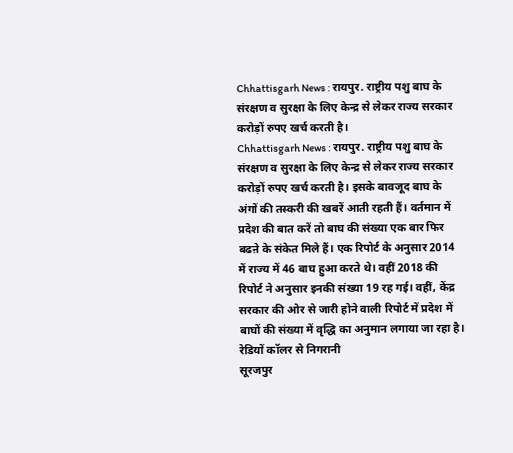Chhattisgarh News : रायपुर. राष्ट्रीय पशु बाघ के संरक्षण व सुरक्षा के लिए केन्द्र से लेकर राज्य सरकार करोड़ों रुपए खर्च करती है।
Chhattisgarh News : रायपुर. राष्ट्रीय पशु बाघ के संरक्षण व सुरक्षा के लिए केन्द्र से लेकर राज्य सरकार करोड़ों रुपए खर्च करती है। इसके बावजूद बाघ के अंगों की तस्करी की खबरें आती रहती हैं। वर्तमान में प्रदेश की बात करें तो बाघ की संख्या एक बार फिर बढऩे के संकेत मिले हैं। एक रिपोर्ट के अनुसार 2014 में राज्य में 46 बाघ हुआ करते थे। वहीं 2018 की रिपोर्ट ने अनुसार इनकी संख्या 19 रह गई। वहीं, केंद्र सरकार की ओर से जारी होने वाली रिपोर्ट में प्रदेश में बाघों की संख्या में वृद्धि का अनुमान लगाया जा रहा है।
रेडियों कॉलर से निगरानी
सूरजपुर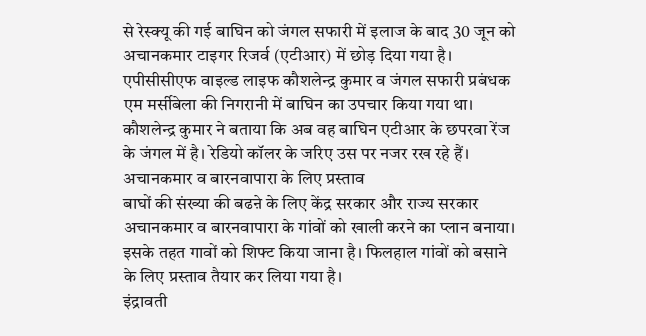से रेस्क्यू की गई बाघिन को जंगल सफारी में इलाज के बाद 30 जून को अचानकमार टाइगर रिजर्व (एटीआर) में छोड़ दिया गया है। एपीसीसीएफ वाइल्ड लाइफ कौशलेन्द्र कुमार व जंगल सफारी प्रबंधक एम मर्सीबेला की निगरानी में बाघिन का उपचार किया गया था। कौशलेन्द्र कुमार ने बताया कि अब वह बाघिन एटीआर के छपरवा रेंज के जंगल में है। रेडियो कॉलर के जरिए उस पर नजर रख रहे हैं।
अचानकमार व बारनवापारा के लिए प्रस्ताव
बाघों की संख्या की बढऩे के लिए केंद्र सरकार और राज्य सरकार अचानकमार व बारनवापारा के गांवों को खाली करने का प्लान बनाया। इसके तहत गावों को शिफ्ट किया जाना है। फिलहाल गांवों को बसाने के लिए प्रस्ताव तैयार कर लिया गया है।
इंद्रावती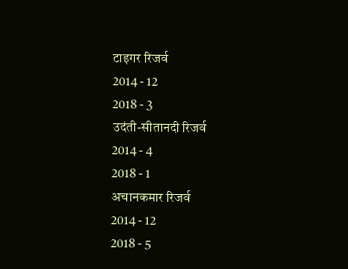टाइगर रिजर्व
2014 - 12
2018 - 3
उदंती-सीतानदी रिजर्व
2014 - 4
2018 - 1
अचानकमार रिजर्व
2014 - 12
2018 - 5